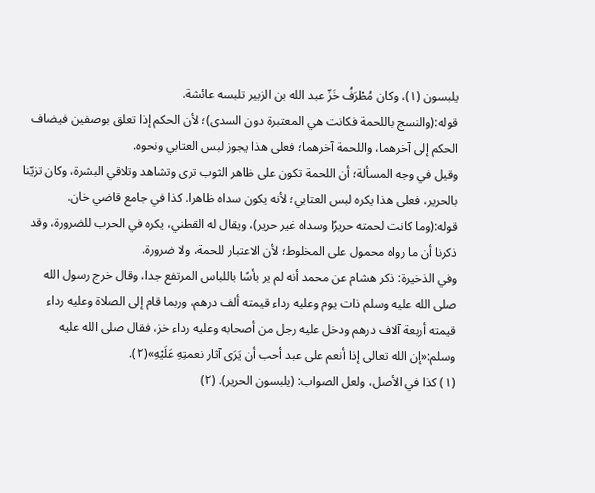يلبسون (١)، وكان مُطْرَفُ خَزّ عبد الله بن الزبير تلبسه عائشة.
قوله:(والنسج باللحمة فكانت هي المعتبرة دون السدى)؛ لأن الحكم إذا تعلق بوصفين فيضاف الحكم إلى آخرهما، واللحمة آخرهما؛ فعلى هذا يجوز لبس العتابي ونحوه.
وقيل في وجه المسألة؛ أن اللحمة تكون على ظاهر الثوب ترى وتشاهد وتلاقي البشرة، وكان تزيّنا بالحرير، فعلى هذا يكره لبس العتابي؛ لأنه يكون سداه ظاهرا. كذا في جامع قاضي خان.
قوله:(وما كانت لحمته حريرًا وسداه غير حرير)، ويقال له القطني، يكره في الحرب للضرورة، وقد ذكرنا أن ما رواه محمول على المخلوط؛ لأن الاعتبار للحمة، ولا ضرورة.
وفي الذخيرة: ذكر هشام عن محمد أنه لم ير بأسًا باللباس المرتفع جدا، وقال خرج رسول الله صلى الله عليه وسلم ذات يوم وعليه رداء قيمته ألف درهم، وربما قام إلى الصلاة وعليه رداء قيمته أربعة آلاف درهم ودخل عليه رجل من أصحابه وعليه رداء خز، فقال صلى الله عليه وسلم:«إن الله تعالى إذا أنعم على عبد أحب أن يَرَى آثار نعمتِهِ عَلَيْهِ»(٢).
(١) كذا في الأصل، ولعل الصواب: (يلبسون الحرير). (٢)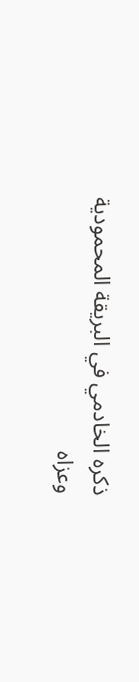ذكره الخادمي في البريقة المحمودية وعزاه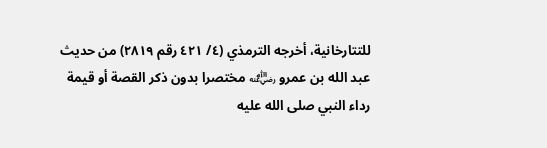للتتارخانية، أخرجه الترمذي (٤/ ٤٢١ رقم ٢٨١٩) من حديث عبد الله بن عمرو ﵁ مختصرا بدون ذكر القصة أو قيمة رداء النبي صلى الله عليه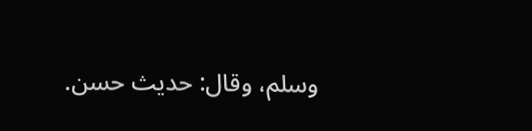وسلم، وقال: حديث حسن.